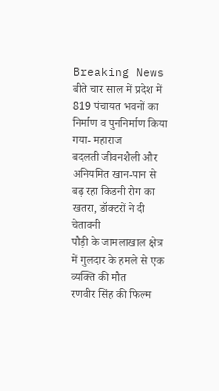Breaking News
बीते चार साल में प्रदेश में 819 पंचायत भवनों का निर्माण व पुननिर्माण किया गया- महाराज
बदलती जीवनशैली और अनियमित खान-पान से बढ़ रहा किडनी रोग का खतरा, डॉक्टरों ने दी चेतावनी
पौड़ी के जामलाखाल क्षेत्र में गुलदार के हमले से एक व्यक्ति की मौत
रणवीर सिंह की फिल्म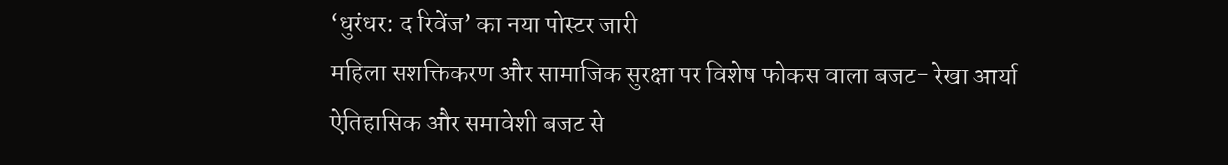‘धुरंधर: द रिवेंज’ का नया पोस्टर जारी
महिला सशक्तिकरण और सामाजिक सुरक्षा पर विशेष फोकस वाला बजट- रेखा आर्या
ऐतिहासिक और समावेशी बजट से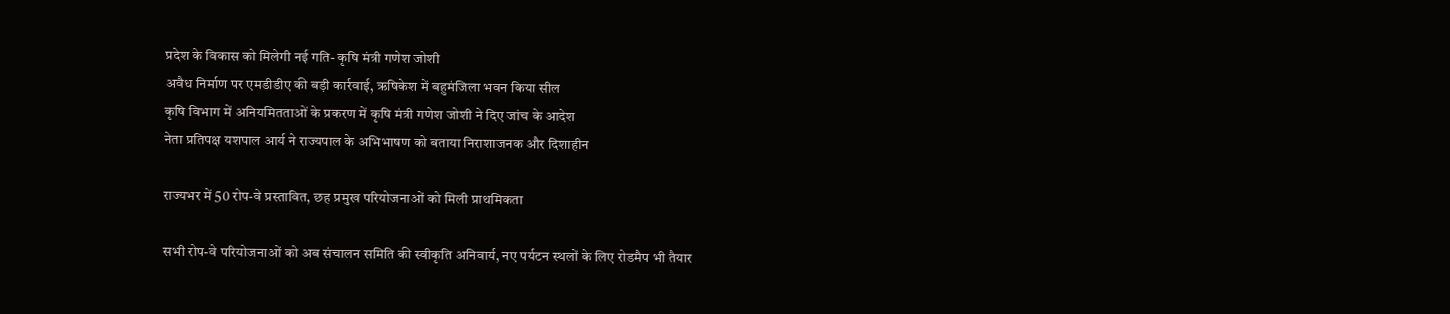प्रदेश के विकास को मिलेगी नई गति- कृषि मंत्री गणेश जोशी
अवैध निर्माण पर एमडीडीए की बड़ी कार्रवाई, ऋषिकेश में बहुमंजिला भवन किया सील
कृषि विभाग में अनियमितताओं के प्रकरण में कृषि मंत्री गणेश जोशी ने दिए जांच के आदेश
नेता प्रतिपक्ष यशपाल आर्य ने राज्यपाल के अभिभाषण को बताया निराशाजनक और दिशाहीन

राज्यभर में 50 रोप-वे प्रस्तावित, छह प्रमुख परियोजनाओं को मिली प्राथमिकता

सभी रोप-वे परियोजनाओं को अब संचालन समिति की स्वीकृति अनिवार्य, नए पर्यटन स्थलों के लिए रोडमैप भी तैयार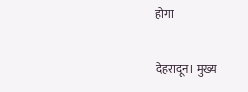होगा

देहरादून। मुख्य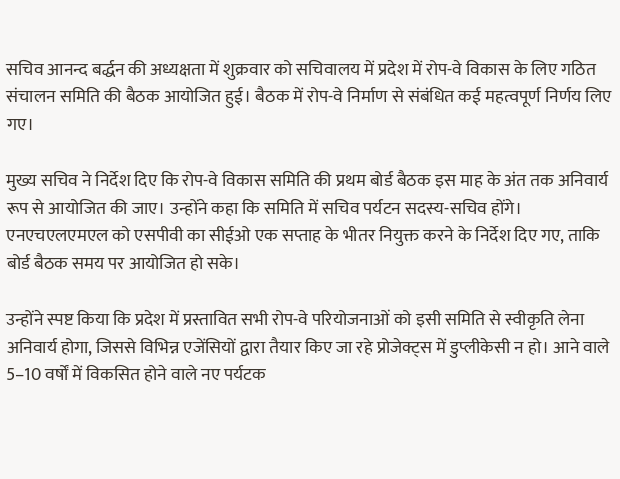सचिव आनन्द बर्द्धन की अध्यक्षता में शुक्रवार को सचिवालय में प्रदेश में रोप-वे विकास के लिए गठित संचालन समिति की बैठक आयोजित हुई। बैठक में रोप-वे निर्माण से संबंधित कई महत्वपूर्ण निर्णय लिए गए।

मुख्य सचिव ने निर्देश दिए कि रोप-वे विकास समिति की प्रथम बोर्ड बैठक इस माह के अंत तक अनिवार्य रूप से आयोजित की जाए। उन्होंने कहा कि समिति में सचिव पर्यटन सदस्य-सचिव होंगे। एनएचएलएमएल को एसपीवी का सीईओ एक सप्ताह के भीतर नियुक्त करने के निर्देश दिए गए, ताकि बोर्ड बैठक समय पर आयोजित हो सके।

उन्होंने स्पष्ट किया कि प्रदेश में प्रस्तावित सभी रोप-वे परियोजनाओं को इसी समिति से स्वीकृति लेना अनिवार्य होगा, जिससे विभिन्न एजेंसियों द्वारा तैयार किए जा रहे प्रोजेक्ट्स में डुप्लीकेसी न हो। आने वाले 5–10 वर्षों में विकसित होने वाले नए पर्यटक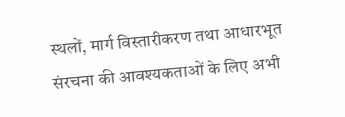स्थलों, मार्ग विस्तारीकरण तथा आधारभूत संरचना की आवश्यकताओं के लिए अभी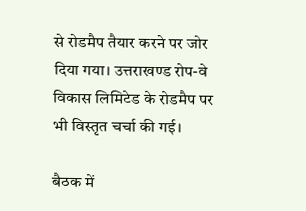से रोडमैप तैयार करने पर जोर दिया गया। उत्तराखण्ड रोप-वे विकास लिमिटेड के रोडमैप पर भी विस्तृत चर्चा की गई।

बैठक में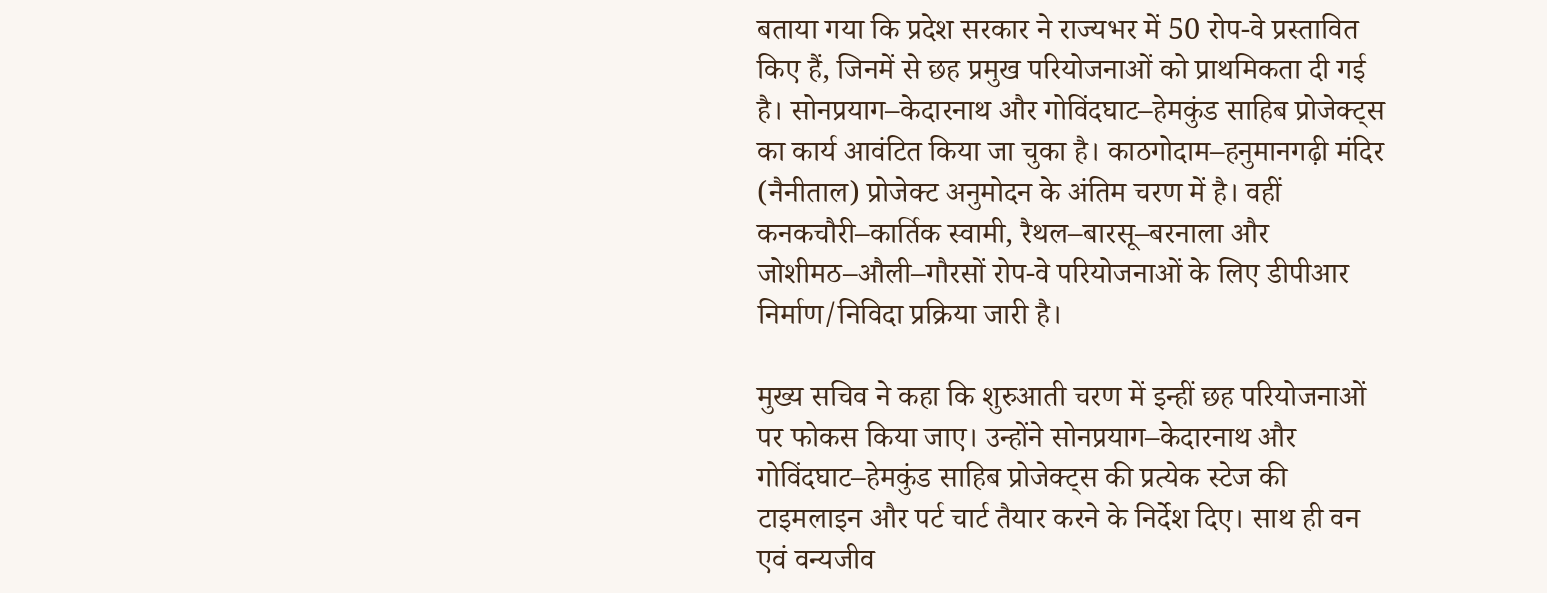बताया गया कि प्रदेश सरकार ने राज्यभर में 50 रोप-वे प्रस्तावित किए हैं, जिनमें से छह प्रमुख परियोजनाओं को प्राथमिकता दी गई है। सोनप्रयाग–केदारनाथ और गोविंदघाट–हेमकुंड साहिब प्रोजेक्ट्स का कार्य आवंटित किया जा चुका है। काठगोदाम–हनुमानगढ़ी मंदिर (नैनीताल) प्रोजेक्ट अनुमोदन के अंतिम चरण में है। वहीं कनकचौरी–कार्तिक स्वामी, रैथल–बारसू–बरनाला और जोशीमठ–औली–गौरसों रोप-वे परियोजनाओं के लिए डीपीआर निर्माण/निविदा प्रक्रिया जारी है।

मुख्य सचिव ने कहा कि शुरुआती चरण में इन्हीं छह परियोजनाओं पर फोकस किया जाए। उन्होंने सोनप्रयाग–केदारनाथ और गोविंदघाट–हेमकुंड साहिब प्रोजेक्ट्स की प्रत्येक स्टेज की टाइमलाइन और पर्ट चार्ट तैयार करने के निर्देश दिए। साथ ही वन एवं वन्यजीव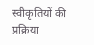स्वीकृतियों की प्रक्रिया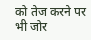को तेज करने पर भी जोर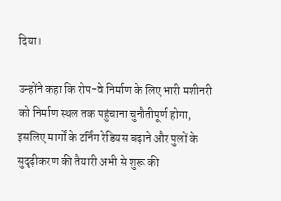दिया।

उन्होंने कहा कि रोप-वे निर्माण के लिए भारी मशीनरी को निर्माण स्थल तक पहुंचाना चुनौतीपूर्ण होगा, इसलिए मार्गों के टर्निंग रेडियस बढ़ाने और पुलों के सुदृढ़ीकरण की तैयारी अभी से शुरू की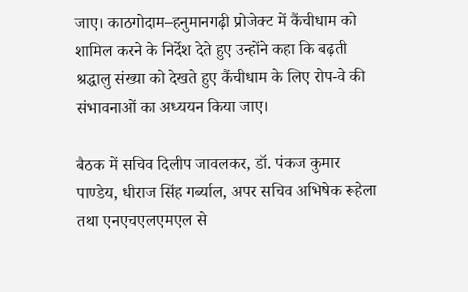जाए। काठगोदाम–हनुमानगढ़ी प्रोजेक्ट में कैंचीधाम को शामिल करने के निर्देश देते हुए उन्होंने कहा कि बढ़ती श्रद्धालु संख्या को देखते हुए कैंचीधाम के लिए रोप-वे की संभावनाओं का अध्ययन किया जाए।

बैठक में सचिव दिलीप जावलकर, डॉ. पंकज कुमार पाण्डेय, धीराज सिंह गर्ब्याल, अपर सचिव अभिषेक रूहेला तथा एनएचएलएमएल से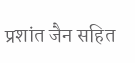प्रशांत जैन सहित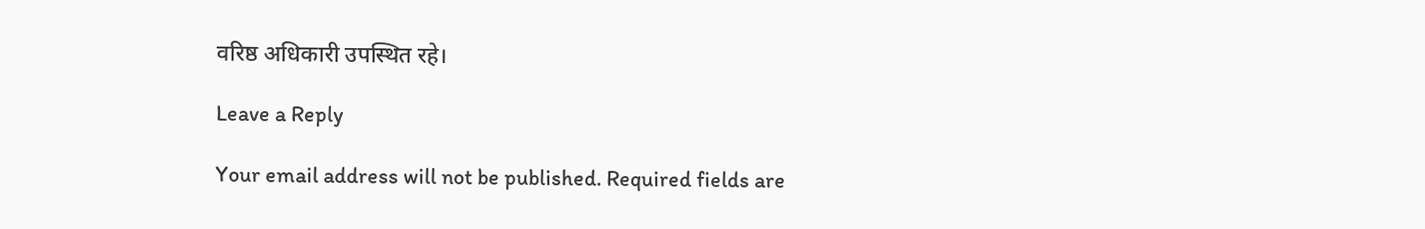वरिष्ठ अधिकारी उपस्थित रहे।

Leave a Reply

Your email address will not be published. Required fields are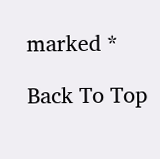marked *

Back To Top